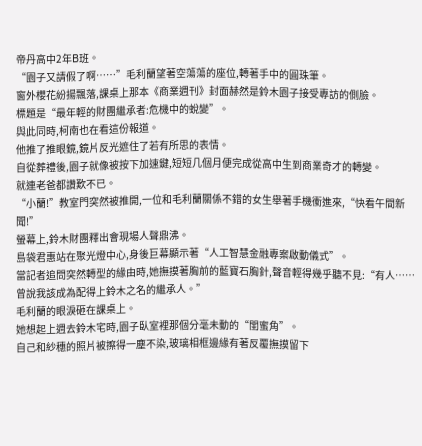帝丹高中2年B班。
“園子又請假了啊……”毛利蘭望著空蕩蕩的座位,轉著手中的圓珠筆。
窗外櫻花紛揚飄落,課桌上那本《商業週刊》封面赫然是鈴木園子接受專訪的側臉。
標題是“最年輕的財團繼承者:危機中的蛻變”。
與此同時,柯南也在看這份報道。
他推了推眼鏡,鏡片反光遮住了若有所思的表情。
自從葬禮後,園子就像被按下加速鍵,短短几個月便完成從高中生到商業奇才的轉變。
就連老爸都讚歎不已。
“小蘭!”教室門突然被推開,一位和毛利蘭關係不錯的女生舉著手機衝進來,“快看午間新聞!”
螢幕上,鈴木財團釋出會現場人聲鼎沸。
島袋君惠站在聚光燈中心,身後巨幕顯示著“人工智慧金融專案啟動儀式”。
當記者追問突然轉型的緣由時,她撫摸著胸前的藍寶石胸針,聲音輕得幾乎聽不見:“有人……曾說我該成為配得上鈴木之名的繼承人。”
毛利蘭的眼淚砸在課桌上。
她想起上週去鈴木宅時,園子臥室裡那個分毫未動的“閨蜜角”。
自己和紗穗的照片被擦得一塵不染,玻璃相框邊緣有著反覆撫摸留下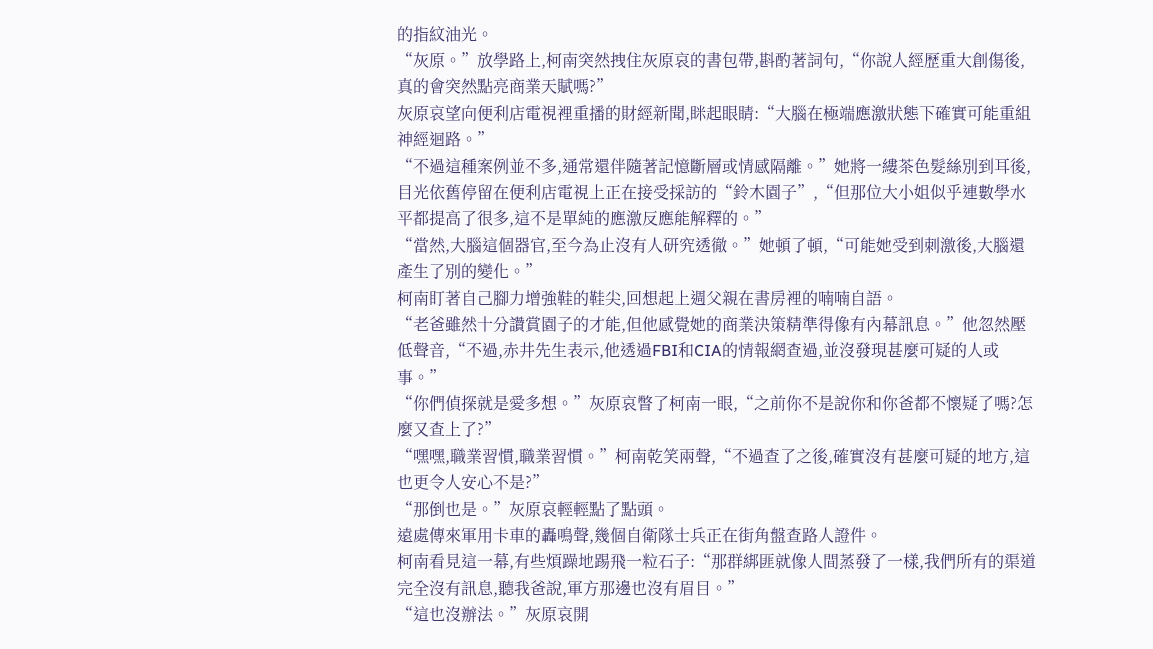的指紋油光。
“灰原。”放學路上,柯南突然拽住灰原哀的書包帶,斟酌著詞句,“你說人經歷重大創傷後,真的會突然點亮商業天賦嗎?”
灰原哀望向便利店電視裡重播的財經新聞,眯起眼睛:“大腦在極端應激狀態下確實可能重組神經迴路。”
“不過這種案例並不多,通常還伴隨著記憶斷層或情感隔離。”她將一縷茶色髮絲別到耳後,目光依舊停留在便利店電視上正在接受採訪的“鈴木園子”,“但那位大小姐似乎連數學水平都提高了很多,這不是單純的應激反應能解釋的。”
“當然,大腦這個器官,至今為止沒有人研究透徹。”她頓了頓,“可能她受到刺激後,大腦還產生了別的變化。”
柯南盯著自己腳力增強鞋的鞋尖,回想起上週父親在書房裡的喃喃自語。
“老爸雖然十分讚賞園子的才能,但他感覺她的商業決策精準得像有內幕訊息。”他忽然壓低聲音,“不過,赤井先生表示,他透過FBI和CIA的情報網查過,並沒發現甚麼可疑的人或事。”
“你們偵探就是愛多想。”灰原哀瞥了柯南一眼,“之前你不是說你和你爸都不懷疑了嗎?怎麼又查上了?”
“嘿嘿,職業習慣,職業習慣。”柯南乾笑兩聲,“不過查了之後,確實沒有甚麼可疑的地方,這也更令人安心不是?”
“那倒也是。”灰原哀輕輕點了點頭。
遠處傳來軍用卡車的轟鳴聲,幾個自衛隊士兵正在街角盤查路人證件。
柯南看見這一幕,有些煩躁地踢飛一粒石子:“那群綁匪就像人間蒸發了一樣,我們所有的渠道完全沒有訊息,聽我爸說,軍方那邊也沒有眉目。”
“這也沒辦法。”灰原哀開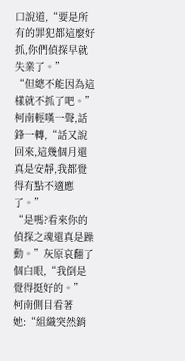口說道,“要是所有的罪犯都這麼好抓,你們偵探早就失業了。”
“但總不能因為這樣就不抓了吧。”柯南輕嘆一聲,話鋒一轉,“話又說回來,這幾個月還真是安靜,我都覺得有點不適應了。”
“是嗎?看來你的偵探之魂還真是躁動。”灰原哀翻了個白眼,“我倒是覺得挺好的。”
柯南側目看著她:“組織突然銷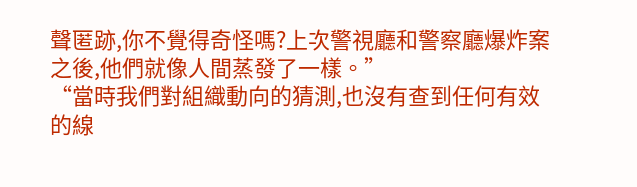聲匿跡,你不覺得奇怪嗎?上次警視廳和警察廳爆炸案之後,他們就像人間蒸發了一樣。”
“當時我們對組織動向的猜測,也沒有查到任何有效的線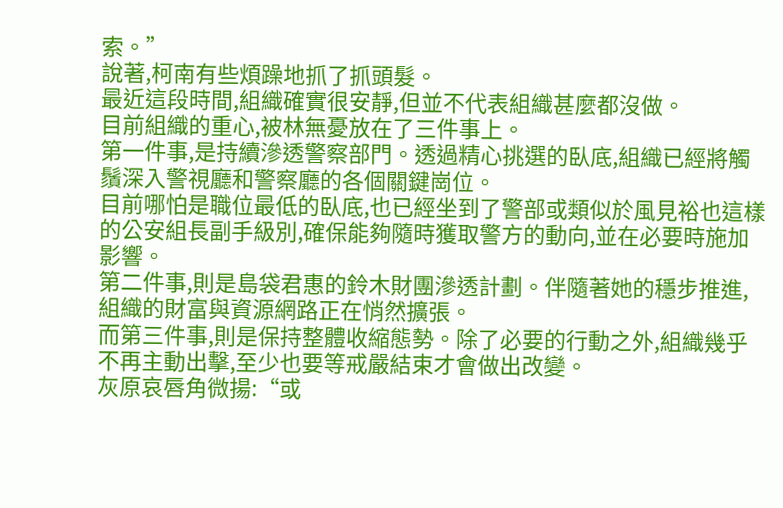索。”
說著,柯南有些煩躁地抓了抓頭髮。
最近這段時間,組織確實很安靜,但並不代表組織甚麼都沒做。
目前組織的重心,被林無憂放在了三件事上。
第一件事,是持續滲透警察部門。透過精心挑選的臥底,組織已經將觸鬚深入警視廳和警察廳的各個關鍵崗位。
目前哪怕是職位最低的臥底,也已經坐到了警部或類似於風見裕也這樣的公安組長副手級別,確保能夠隨時獲取警方的動向,並在必要時施加影響。
第二件事,則是島袋君惠的鈴木財團滲透計劃。伴隨著她的穩步推進,組織的財富與資源網路正在悄然擴張。
而第三件事,則是保持整體收縮態勢。除了必要的行動之外,組織幾乎不再主動出擊,至少也要等戒嚴結束才會做出改變。
灰原哀唇角微揚:“或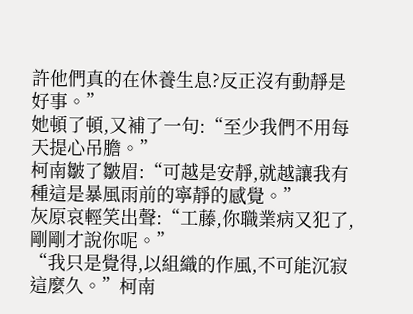許他們真的在休養生息?反正沒有動靜是好事。”
她頓了頓,又補了一句:“至少我們不用每天提心吊膽。”
柯南皺了皺眉:“可越是安靜,就越讓我有種這是暴風雨前的寧靜的感覺。”
灰原哀輕笑出聲:“工藤,你職業病又犯了,剛剛才說你呢。”
“我只是覺得,以組織的作風,不可能沉寂這麼久。”柯南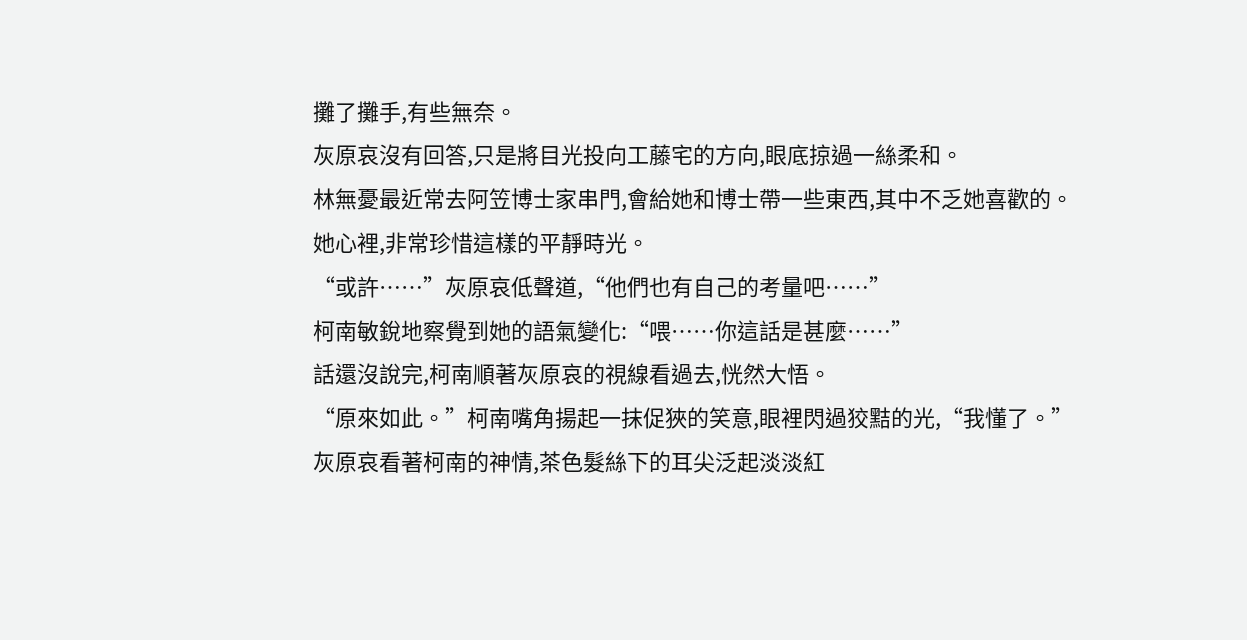攤了攤手,有些無奈。
灰原哀沒有回答,只是將目光投向工藤宅的方向,眼底掠過一絲柔和。
林無憂最近常去阿笠博士家串門,會給她和博士帶一些東西,其中不乏她喜歡的。
她心裡,非常珍惜這樣的平靜時光。
“或許……”灰原哀低聲道,“他們也有自己的考量吧……”
柯南敏銳地察覺到她的語氣變化:“喂……你這話是甚麼……”
話還沒說完,柯南順著灰原哀的視線看過去,恍然大悟。
“原來如此。”柯南嘴角揚起一抹促狹的笑意,眼裡閃過狡黠的光,“我懂了。”
灰原哀看著柯南的神情,茶色髮絲下的耳尖泛起淡淡紅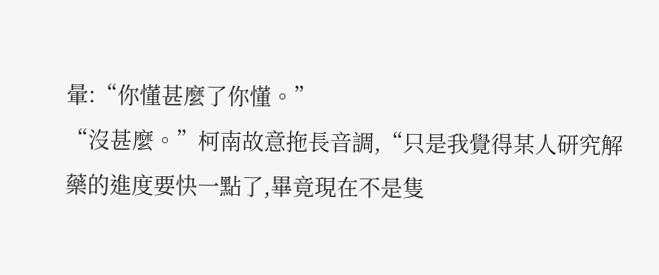暈:“你懂甚麼了你懂。”
“沒甚麼。”柯南故意拖長音調,“只是我覺得某人研究解藥的進度要快一點了,畢竟現在不是隻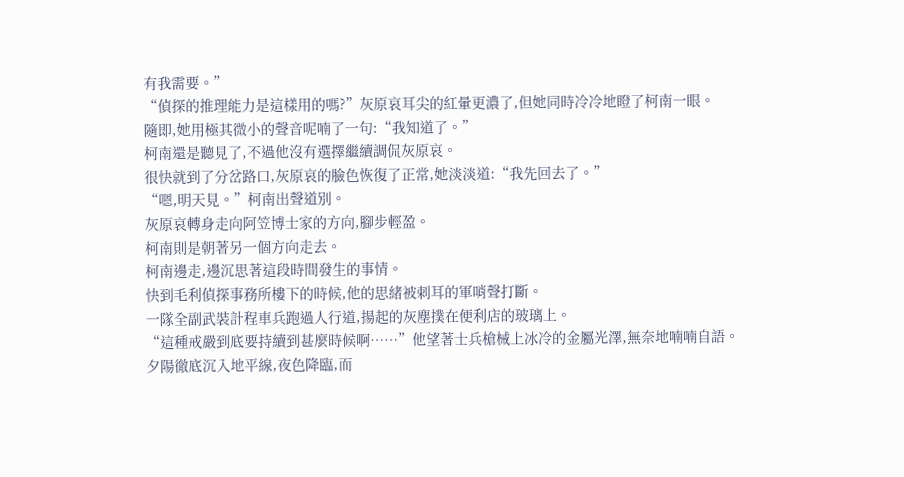有我需要。”
“偵探的推理能力是這樣用的嗎?”灰原哀耳尖的紅暈更濃了,但她同時冷冷地瞪了柯南一眼。
隨即,她用極其微小的聲音呢喃了一句:“我知道了。”
柯南還是聽見了,不過他沒有選擇繼續調侃灰原哀。
很快就到了分岔路口,灰原哀的臉色恢復了正常,她淡淡道:“我先回去了。”
“嗯,明天見。”柯南出聲道別。
灰原哀轉身走向阿笠博士家的方向,腳步輕盈。
柯南則是朝著另一個方向走去。
柯南邊走,邊沉思著這段時間發生的事情。
快到毛利偵探事務所樓下的時候,他的思緒被刺耳的軍哨聲打斷。
一隊全副武裝計程車兵跑過人行道,揚起的灰塵撲在便利店的玻璃上。
“這種戒嚴到底要持續到甚麼時候啊……”他望著士兵槍械上冰冷的金屬光澤,無奈地喃喃自語。
夕陽徹底沉入地平線,夜色降臨,而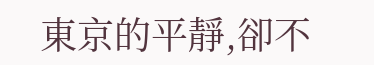東京的平靜,卻不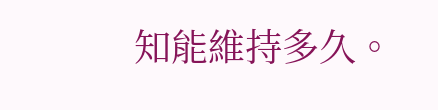知能維持多久。